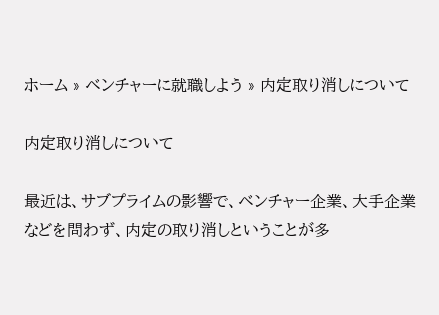ホーム » ベンチャーに就職しよう » 内定取り消しについて

内定取り消しについて

最近は、サブプライムの影響で、ベンチャー企業、大手企業などを問わず、内定の取り消しということが多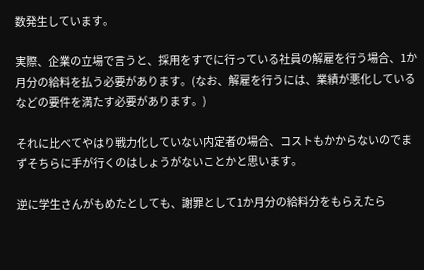数発生しています。

実際、企業の立場で言うと、採用をすでに行っている社員の解雇を行う場合、1か月分の給料を払う必要があります。(なお、解雇を行うには、業績が悪化しているなどの要件を満たす必要があります。)

それに比べてやはり戦力化していない内定者の場合、コストもかからないのでまずそちらに手が行くのはしょうがないことかと思います。

逆に学生さんがもめたとしても、謝罪として1か月分の給料分をもらえたら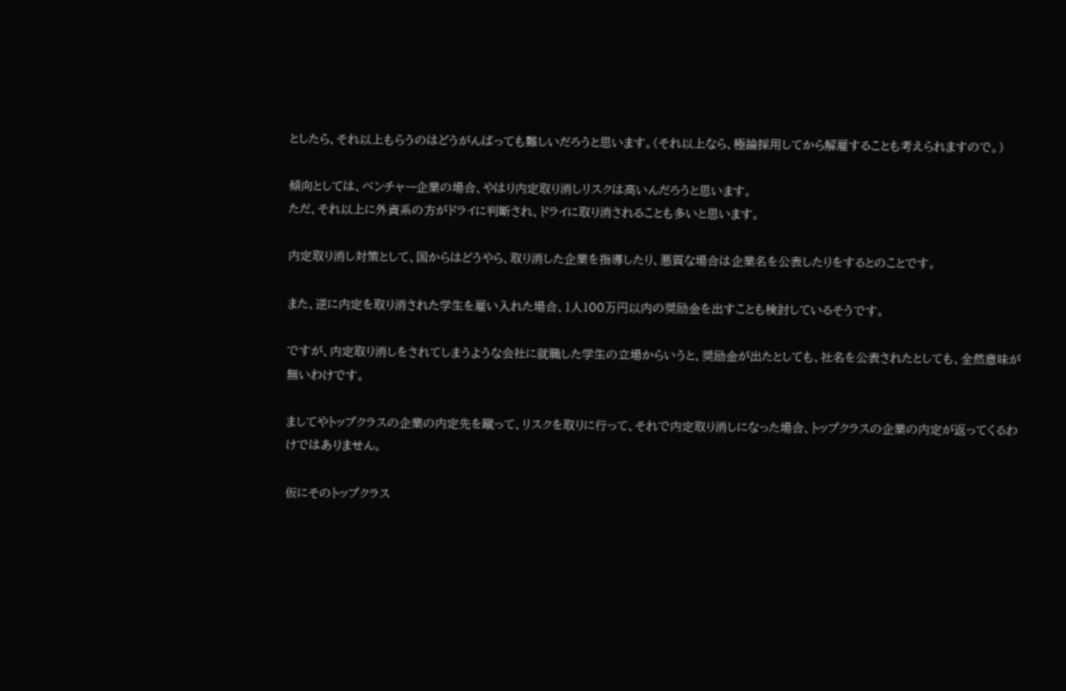としたら、それ以上もらうのはどうがんばっても難しいだろうと思います。(それ以上なら、極論採用してから解雇することも考えられますので。)

傾向としては、ベンチャー企業の場合、やはり内定取り消しリスクは高いんだろうと思います。
ただ、それ以上に外資系の方がドライに判断され、ドライに取り消されることも多いと思います。

内定取り消し対策として、国からはどうやら、取り消した企業を指導したり、悪質な場合は企業名を公表したりをするとのことです。

また、逆に内定を取り消された学生を雇い入れた場合、1人100万円以内の奨励金を出すことも検討しているそうです。

ですが、内定取り消しをされてしまうような会社に就職した学生の立場からいうと、奨励金が出たとしても、社名を公表されたとしても、全然意味が無いわけです。

ましてやトップクラスの企業の内定先を蹴って、リスクを取りに行って、それで内定取り消しになった場合、トップクラスの企業の内定が返ってくるわけではありません。

仮にそのトップクラス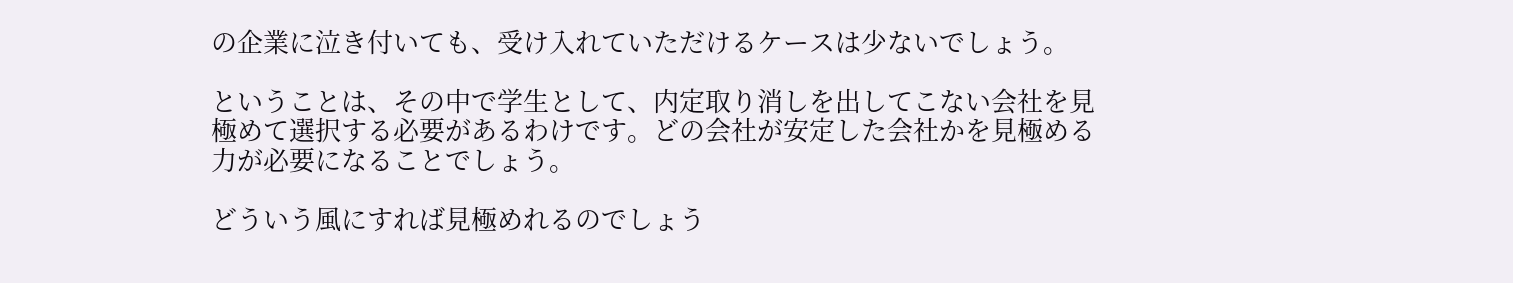の企業に泣き付いても、受け入れていただけるケースは少ないでしょう。

ということは、その中で学生として、内定取り消しを出してこない会社を見極めて選択する必要があるわけです。どの会社が安定した会社かを見極める力が必要になることでしょう。

どういう風にすれば見極めれるのでしょう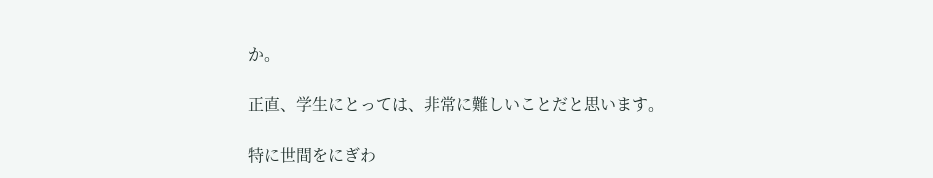か。

正直、学生にとっては、非常に難しいことだと思います。

特に世間をにぎわ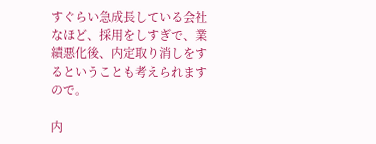すぐらい急成長している会社なほど、採用をしすぎで、業績悪化後、内定取り消しをするということも考えられますので。

内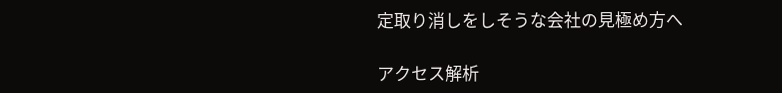定取り消しをしそうな会社の見極め方へ

アクセス解析